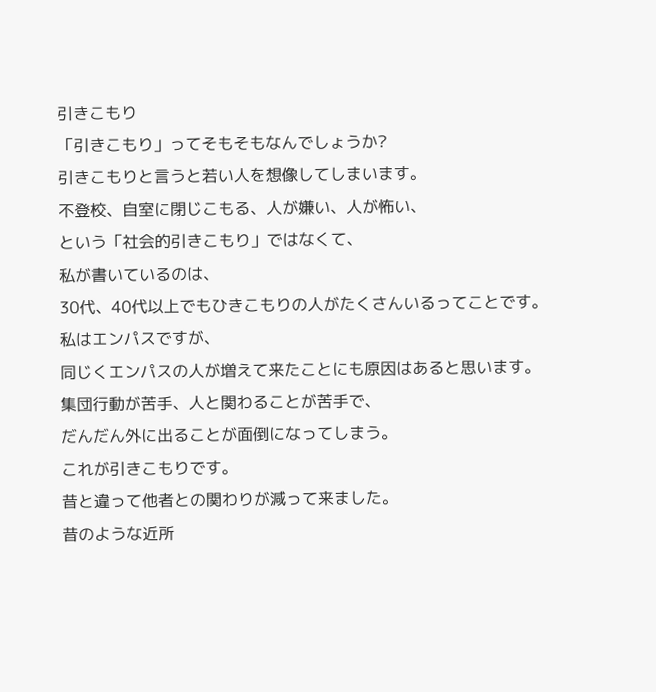引きこもり
「引きこもり」ってそもそもなんでしょうか?
引きこもりと言うと若い人を想像してしまいます。
不登校、自室に閉じこもる、人が嫌い、人が怖い、
という「社会的引きこもり」ではなくて、
私が書いているのは、
30代、40代以上でもひきこもりの人がたくさんいるってことです。
私はエンパスですが、
同じくエンパスの人が増えて来たことにも原因はあると思います。
集団行動が苦手、人と関わることが苦手で、
だんだん外に出ることが面倒になってしまう。
これが引きこもりです。
昔と違って他者との関わりが減って来ました。
昔のような近所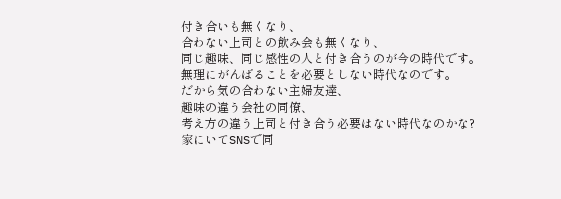付き合いも無くなり、
合わない上司との飲み会も無くなり、
同じ趣味、同じ感性の人と付き合うのが今の時代です。
無理にがんばることを必要としない時代なのです。
だから気の合わない主婦友達、
趣味の違う会社の同僚、
考え方の違う上司と付き合う必要はない時代なのかな?
家にいてSNSで同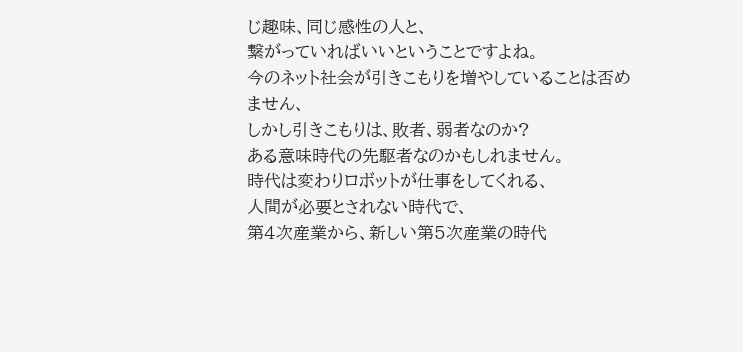じ趣味、同じ感性の人と、
繋がっていればいいということですよね。
今のネット社会が引きこもりを増やしていることは否めません、
しかし引きこもりは、敗者、弱者なのか?
ある意味時代の先駆者なのかもしれません。
時代は変わりロボットが仕事をしてくれる、
人間が必要とされない時代で、
第4次産業から、新しい第5次産業の時代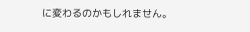に変わるのかもしれません。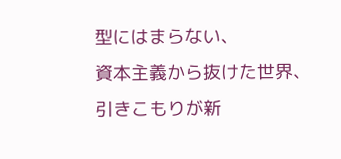型にはまらない、
資本主義から抜けた世界、
引きこもりが新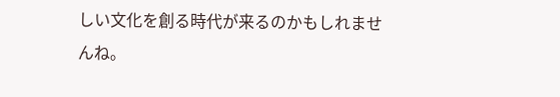しい文化を創る時代が来るのかもしれませんね。